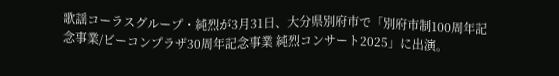歌謡コーラスグループ・純烈が3月31日、大分県別府市で「別府市制100周年記念事業/ビーコンプラザ30周年記念事業 純烈コンサート2025」に出演。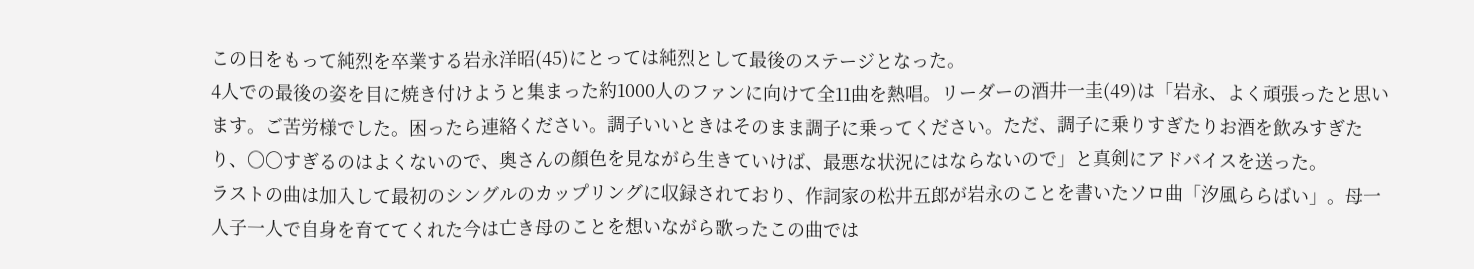この日をもって純烈を卒業する岩永洋昭(45)にとっては純烈として最後のステージとなった。
4人での最後の姿を目に焼き付けようと集まった約1000人のファンに向けて全11曲を熱唱。リーダーの酒井一圭(49)は「岩永、よく頑張ったと思います。ご苦労様でした。困ったら連絡ください。調子いいときはそのまま調子に乗ってください。ただ、調子に乗りすぎたりお酒を飲みすぎたり、〇〇すぎるのはよくないので、奥さんの顔色を見ながら生きていけば、最悪な状況にはならないので」と真剣にアドバイスを送った。
ラストの曲は加入して最初のシングルのカップリングに収録されており、作詞家の松井五郎が岩永のことを書いたソロ曲「汐風ららばい」。母一人子一人で自身を育ててくれた今は亡き母のことを想いながら歌ったこの曲では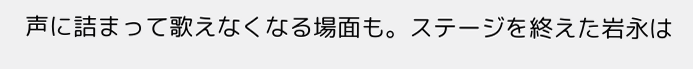声に詰まって歌えなくなる場面も。ステージを終えた岩永は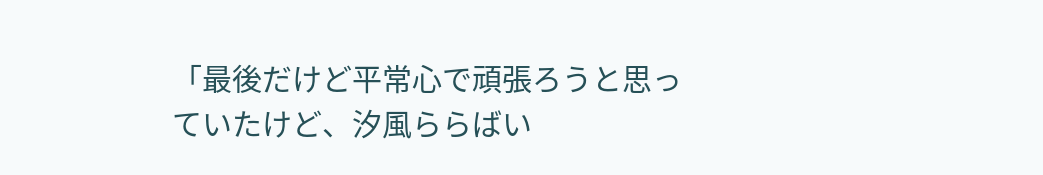「最後だけど平常心で頑張ろうと思っていたけど、汐風ららばい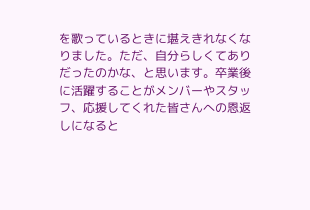を歌っているときに堪えきれなくなりました。ただ、自分らしくてありだったのかな、と思います。卒業後に活躍することがメンバーやスタッフ、応援してくれた皆さんへの恩返しになると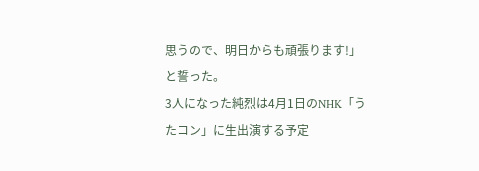思うので、明日からも頑張ります!」と誓った。
3人になった純烈は4月1日のNHK「うたコン」に生出演する予定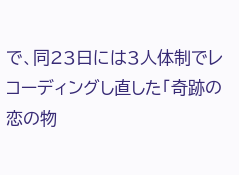で、同23日には3人体制でレコーディングし直した「奇跡の恋の物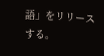語」をリリースする。